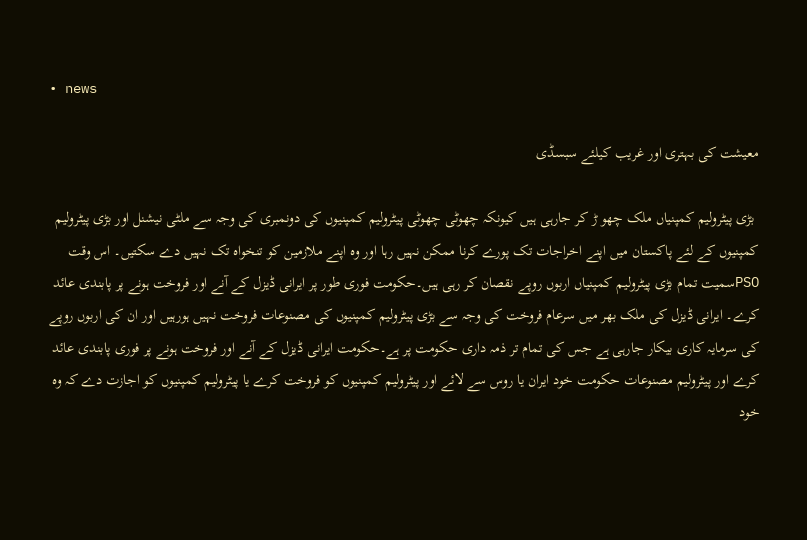• news

معیشت کی بہتری اور غریب کیلئے سبسڈی

 بڑی پیٹرولیم کمپنیاں ملک چھو ڑ کر جارہی ہیں کیونکہ چھوٹی چھوٹی پیٹرولیم کمپنیوں کی دونمبری کی وجہ سے ملٹی نیشنل اور بڑی پیٹرولیم کمپنیوں کے لئے پاکستان میں اپنے اخراجات تک پورے کرنا ممکن نہیں رہا اور وہ اپنے ملازمین کو تنخواہ تک نہیں دے سکتیں۔ اس وقت PSOسمیت تمام بڑی پیٹرولیم کمپنیاں اربوں روپے نقصان کر رہی ہیں۔حکومت فوری طور پر ایرانی ڈیزل کے آنے اور فروخت ہونے پر پابندی عائد کرے۔ ایرانی ڈیزل کی ملک بھر میں سرعام فروخت کی وجہ سے بڑی پیٹرولیم کمپنیوں کی مصنوعات فروخت نہیں ہورہیں اور ان کی اربوں روپے کی سرمایہ کاری بیکار جارہی ہے جس کی تمام تر ذمہ داری حکومت پر ہے۔حکومت ایرانی ڈیزل کے آنے اور فروخت ہونے پر فوری پابندی عائد کرے اور پیٹرولیم مصنوعات حکومت خود ایران یا روس سے لائے اور پیٹرولیم کمپنیوں کو فروخت کرے یا پیٹرولیم کمپنیوں کو اجازت دے کہ وہ خود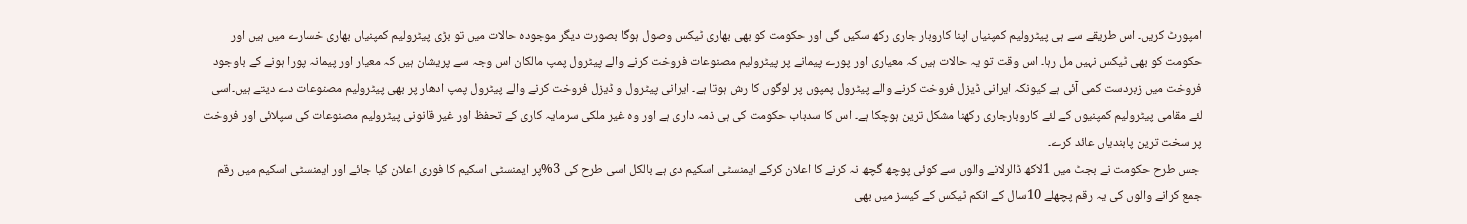امپورٹ کریں۔ اس طریقے سے ہی پیٹرولیم کمپنیاں اپنا کاروبار جاری رکھ سکیں گی اور حکومت کو بھی بھاری ٹیکس وصول ہوگا بصورت دیگر موجودہ حالات میں تو بڑی پیٹرولیم کمپنیاں بھاری خسارے میں ہیں اور حکومت کو بھی ٹیکس نہیں مل رہا۔ اس وقت تو یہ حالات ہیں کہ معیاری اور پورے پیمانے پر پیٹرولیم مصنوعات فروخت کرنے والے پیٹرول پمپ مالکان اس وجہ سے پریشان ہیں کہ معیار اور پیمانہ پورا ہونے کے باوجود فروخت میں زبردست کمی آئی ہے کیونکہ ایرانی ڈیزل فروخت کرنے والے پیٹرول پمپوں پر لوگوں کا رش ہوتا ہے۔ ایرانی پیٹرول و ڈیزل فروخت کرنے والے پیٹرول پمپ ادھار پر بھی پیٹرولیم مصنوعات دے دیتے ہیں۔اسی لئے مقامی پیٹرولیم کمپنیوں کے لئے کاروبارجاری رکھنا مشکل ترین ہوچکا ہے۔ اس کا سدباب حکومت کی ہی ذمہ داری ہے اور وہ غیر ملکی سرمایہ کاری کے تحفظ اور غیر قانونی پیٹرولیم مصنوعات کی سپلائی اور فروخت پر سخت ترین پابندیاں عائد کرے۔
 جس طرح حکومت نے بجٹ میں 1لاکھ ڈالرلانے والوں سے کوئی پوچھ گچھ نہ کرنے کا اعلان کرکے ایمنسٹی اسکیم دی ہے بالکل اسی طرح کی 3%پر ایمنسٹی اسکیم کا فوری اعلان کیا جائے اور ایمنسٹی اسکیم میں رقم جمع کرانے والوں کی یہ رقم پچھلے 10سال کے انکم ٹیکس کے کیسز میں بھی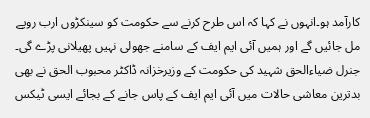کارآمد ہو۔انہوں نے کہا کہ اس طرح کرنے سے حکومت کو سینکڑوں ارب روپے مل جائیں گے اور ہمیں آئی ایم ایف کے سامنے جھولی نہیں پھیلانی پڑے گی۔ جنرل ضیاءالحق شہید کی حکومت کے وزیرخزانہ ڈاکٹر محبوب الحق نے بھی بدترین معاشی حالات میں آئی ایم ایف کے پاس جانے کے بجائے ایسی ٹیکس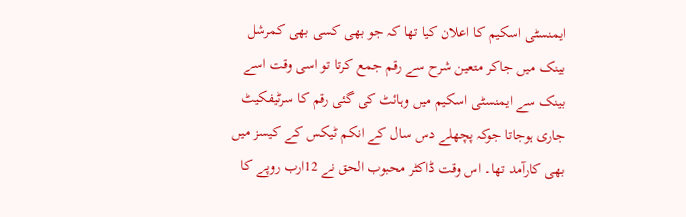ایمنسٹی اسکیم کا اعلان کیا تھا کہ جو بھی کسی بھی کمرشل بینک میں جاکر متعین شرح سے رقم جمع کرتا تو اسی وقت اسے بینک سے ایمنسٹی اسکیم میں وہائٹ کی گئی رقم کا سرٹیفکیٹ جاری ہوجاتا جوکہ پچھلے دس سال کے انکم ٹیکس کے کیسز میں بھی کارآمد تھا۔ اس وقت ڈاکٹر محبوب الحق نے 12ارب روپے کا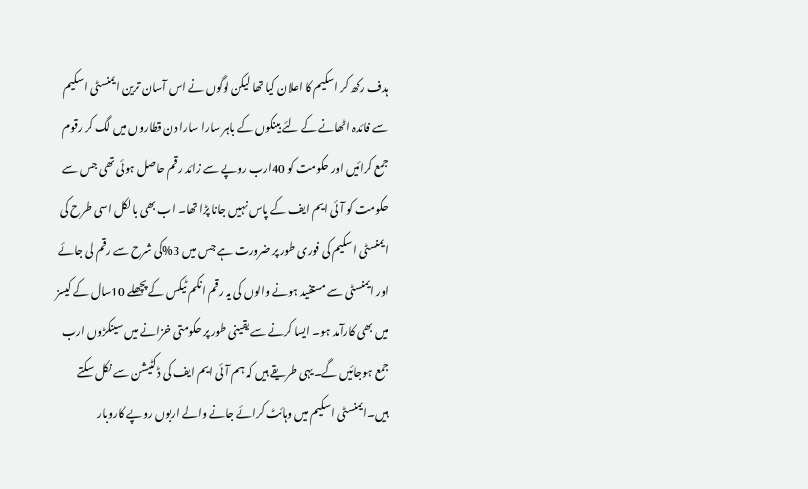ہدف رکھ کر اسکیم کا اعلان کیا تھا لیکن لوگوں نے اس آسان ترین ایمنسٹی اسکیم سے فائدہ اٹھانے کے لئے بینکوں کے باہر سارا سارا دن قطاروں میں لگ کر رقوم جمع کرائیں اور حکومت کو 40ارب روپے سے زائد رقم حاصل ہوئی تھی جس سے حکومت کو آئی ایم ایف کے پاس نہیں جانا پڑا تھا۔ اب بھی بالکل اسی طرح کی ایمنسٹی اسکیم کی فوری طور پر ضرورت ہے جس میں 3%کی شرح سے رقم لی جائے اور ایمنسٹی سے مستفید ہونے والوں کی یہ رقم انکم ٹیکس کے پچھلے 10سال کے کیسز میں بھی کارآمد ہو۔ ایسا کرنے سے یقینی طور پر حکومتی خزانے میں سینکڑوں ارب جمع ہوجائیں گے۔یہی طریقے ہیں کہ ہم آئی ایم ایف کی ڈکٹیشن سے نکل سکتے ہیں۔ایمنسٹی اسکیم میں وہائٹ کرائے جانے والے اربوں روپے کاروبار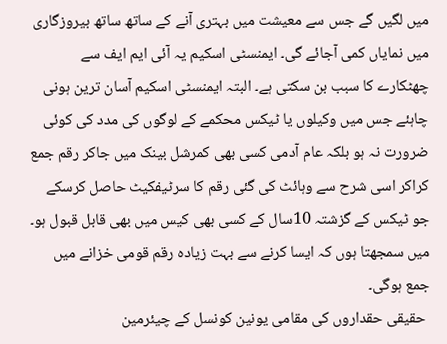میں لگیں گے جس سے معیشت میں بہتری آنے کے ساتھ ساتھ بیروزگاری میں نمایاں کمی آجائے گی۔ ایمنسٹی اسکیم یہ آئی ایم ایف سے چھٹکارے کا سبب بن سکتی ہے۔ البتہ ایمنسٹی اسکیم آسان ترین ہونی چاہئے جس میں وکیلوں یا ٹیکس محکمے کے لوگوں کی مدد کی کوئی ضرورت نہ ہو بلکہ عام آدمی کسی بھی کمرشل بینک میں جاکر رقم جمع کراکر اسی شرح سے وہائٹ کی گئی رقم کا سرٹیفکیٹ حاصل کرسکے جو ٹیکس کے گزشتہ 10سال کے کسی بھی کیس میں بھی قابل قبول ہو۔ میں سمجھتا ہوں کہ ایسا کرنے سے بہت زیادہ رقم قومی خزانے میں جمع ہوگی۔
 حقیقی حقداروں کی مقامی یونین کونسل کے چیئرمین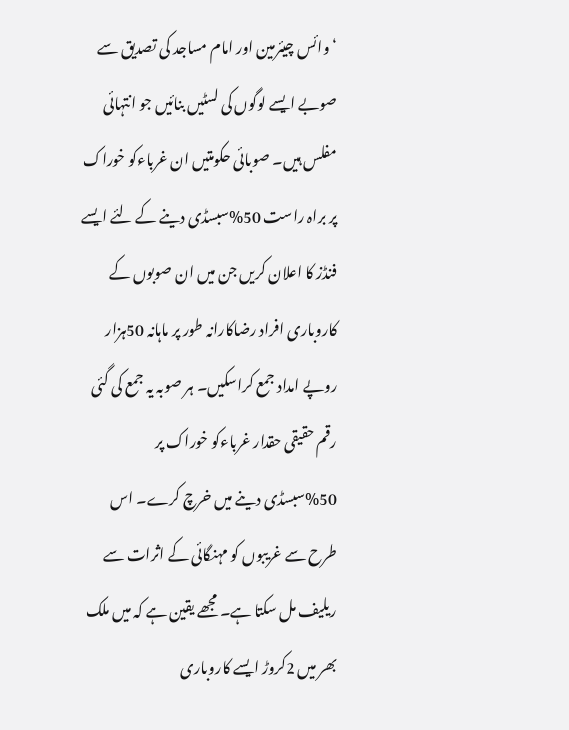‘ وائس چیئرمین اور امام مساجد کی تصدیق سے صوبے ایسے لوگوں کی لسٹیں بنائیں جو انتہائی مفلس ہیں۔ صوبائی حکومتیں ان غرباءکو خوراک پر براہ راست 50%سبسڈی دینے کے لئے ایسے فنڈز کا اعلان کریں جن میں ان صوبوں کے کاروباری افراد رضاکارانہ طور پر ماہانہ 50ہزار روپے امداد جمع کراسکیں۔ ہر صوبہ یہ جمع کی گئی رقم حقیقی حقدار غرباءکو خوراک پر 50%سبسڈی دینے میں خرچ کرے۔ اس طرح سے غریبوں کو مہنگائی کے اثرات سے ریلیف مل سکتا ہے۔ مجھے یقین ہے کہ میں ملک بھر میں 2کروڑ ایسے کاروباری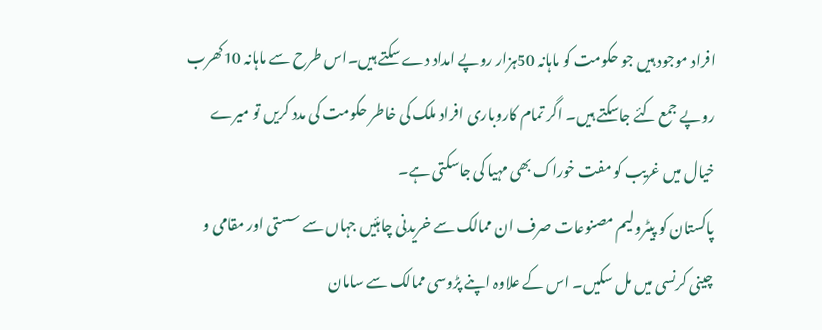افراد موجود ہیں جو حکومت کو ماہانہ 50ہزار روپے امداد دے سکتے ہیں۔اس طرح سے ماہانہ 10کھرب روپے جمع کئے جاسکتے ہیں۔ اگر تمام کاروباری افراد ملک کی خاطر حکومت کی مدد کریں تو میرے خیال میں غریب کو مفت خوراک بھی مہیا کی جاسکتی ہے۔
پاکستان کو پیٹرولیم مصنوعات صرف ان ممالک سے خریدنی چاہئیں جہاں سے سستی اور مقامی و چینی کرنسی میں مل سکیں۔ اس کے علاوہ اپنے پڑوسی ممالک سے سامان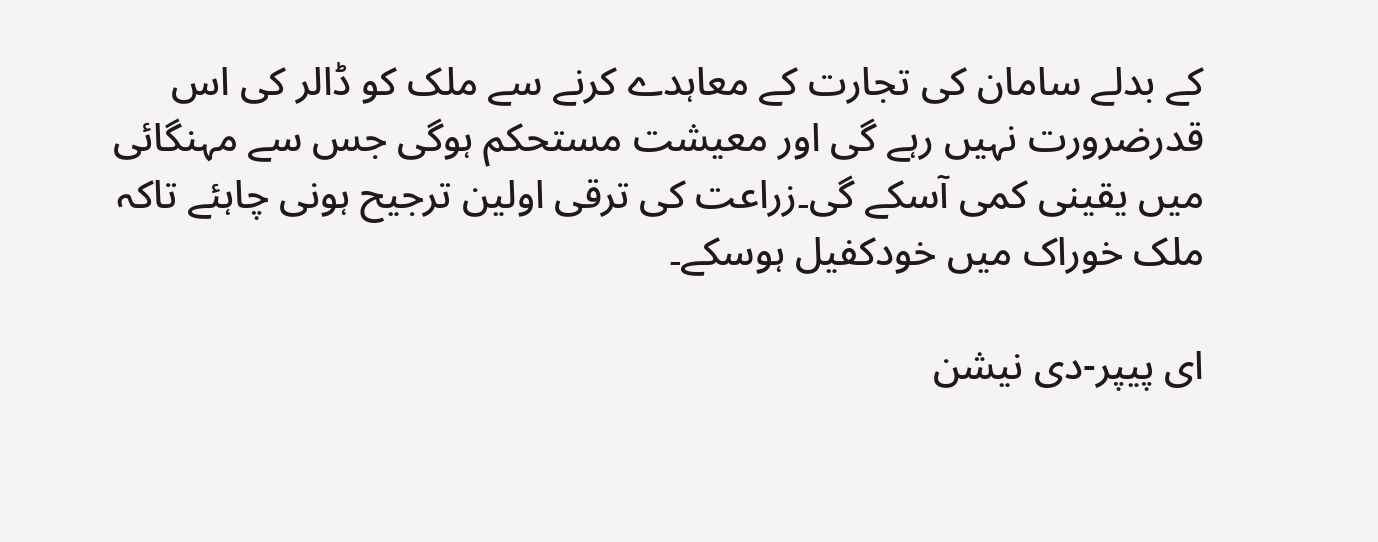کے بدلے سامان کی تجارت کے معاہدے کرنے سے ملک کو ڈالر کی اس قدرضرورت نہیں رہے گی اور معیشت مستحکم ہوگی جس سے مہنگائی میں یقینی کمی آسکے گی۔زراعت کی ترقی اولین ترجیح ہونی چاہئے تاکہ ملک خوراک میں خودکفیل ہوسکے۔

ای پیپر-دی نیشن